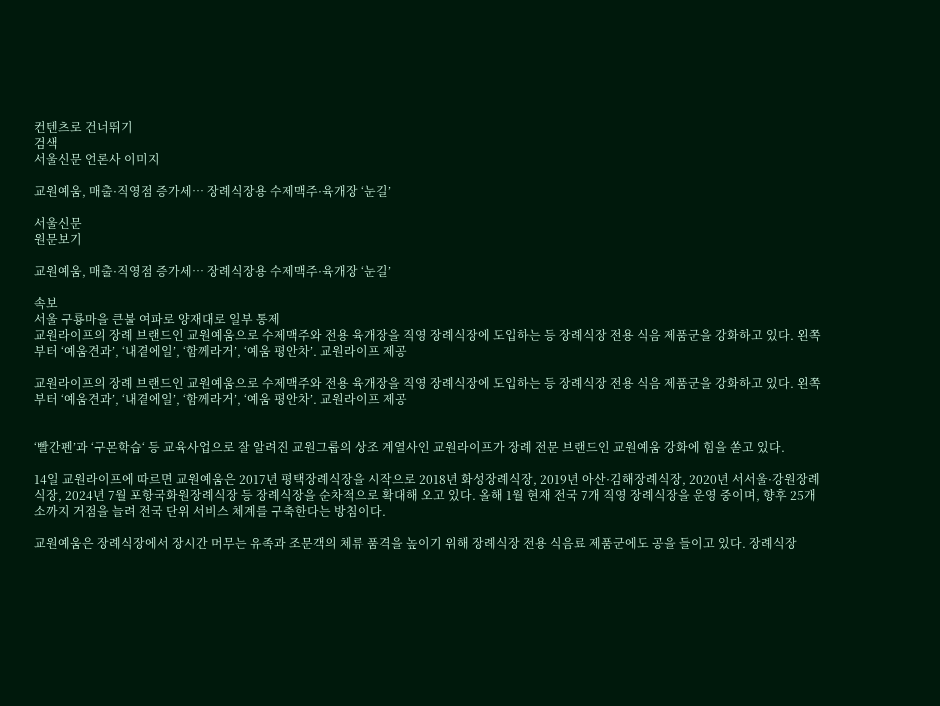컨텐츠로 건너뛰기
검색
서울신문 언론사 이미지

교원예움, 매출·직영점 증가세… 장례식장용 수제맥주·육개장 ‘눈길’

서울신문
원문보기

교원예움, 매출·직영점 증가세… 장례식장용 수제맥주·육개장 ‘눈길’

속보
서울 구룡마을 큰불 여파로 양재대로 일부 통제
교원라이프의 장례 브랜드인 교원예움으로 수제맥주와 전용 육개장을 직영 장례식장에 도입하는 등 장례식장 전용 식음 제품군을 강화하고 있다. 왼쪽부터 ‘예움견과’, ‘내곁에일’, ‘함께라거’, ‘예움 평안차’. 교원라이프 제공

교원라이프의 장례 브랜드인 교원예움으로 수제맥주와 전용 육개장을 직영 장례식장에 도입하는 등 장례식장 전용 식음 제품군을 강화하고 있다. 왼쪽부터 ‘예움견과’, ‘내곁에일’, ‘함께라거’, ‘예움 평안차’. 교원라이프 제공


‘빨간펜’과 ‘구몬학습‘ 등 교육사업으로 잘 알려진 교원그룹의 상조 계열사인 교원라이프가 장례 전문 브랜드인 교원예움 강화에 힘을 쏟고 있다.

14일 교원라이프에 따르면 교원예움은 2017년 평택장례식장을 시작으로 2018년 화성장례식장, 2019년 아산·김해장례식장, 2020년 서서울·강원장례식장, 2024년 7월 포항국화원장례식장 등 장례식장을 순차적으로 확대해 오고 있다. 올해 1월 현재 전국 7개 직영 장례식장을 운영 중이며, 향후 25개소까지 거점을 늘려 전국 단위 서비스 체계를 구축한다는 방침이다.

교원예움은 장례식장에서 장시간 머무는 유족과 조문객의 체류 품격을 높이기 위해 장례식장 전용 식음료 제품군에도 공을 들이고 있다. 장례식장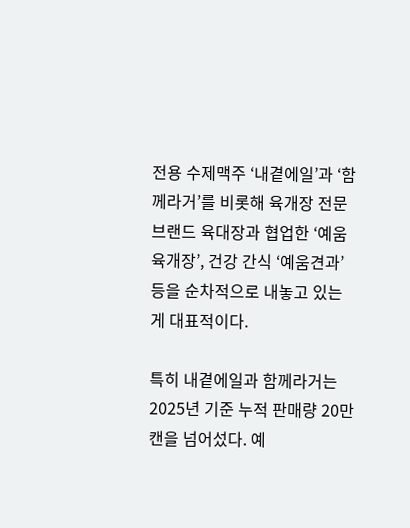전용 수제맥주 ‘내곁에일’과 ‘함께라거’를 비롯해 육개장 전문 브랜드 육대장과 협업한 ‘예움 육개장’, 건강 간식 ‘예움견과’ 등을 순차적으로 내놓고 있는 게 대표적이다.

특히 내곁에일과 함께라거는 2025년 기준 누적 판매량 20만캔을 넘어섰다. 예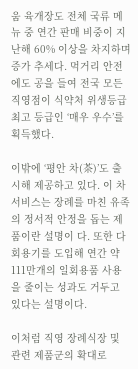움 육개장도 전체 국류 메뉴 중 연간 판매 비중이 지난해 60% 이상을 차지하며 증가 추세다. 먹거리 안전에도 공을 들여 전국 모든 직영점이 식약처 위생등급 최고 등급인 ‘매우 우수’를 획득했다.

이밖에 ‘평안 차(茶)’도 출시해 제공하고 있다. 이 차 서비스는 장례를 마친 유족의 정서적 안정을 돕는 제품이란 설명이 다. 또한 다회용기를 도입해 연간 약 111만개의 일회용품 사용을 줄이는 성과도 거두고 있다는 설명이다.

이처럼 직영 장례식장 및 관련 제품군의 확대로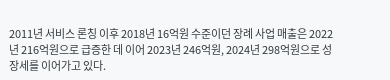2011년 서비스 론칭 이후 2018년 16억원 수준이던 장례 사업 매출은 2022년 216억원으로 급증한 데 이어 2023년 246억원, 2024년 298억원으로 성장세를 이어가고 있다.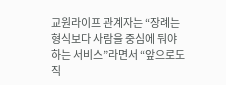교원라이프 관계자는 “장례는 형식보다 사람을 중심에 둬야 하는 서비스”라면서 “앞으로도 직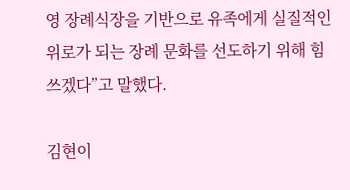영 장례식장을 기반으로 유족에게 실질적인 위로가 되는 장례 문화를 선도하기 위해 힘 쓰겠다”고 말했다.

김현이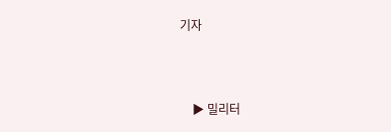기자



    ▶ 밀리터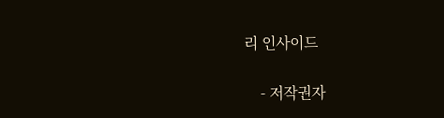리 인사이드

    - 저작권자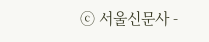ⓒ 서울신문사 -